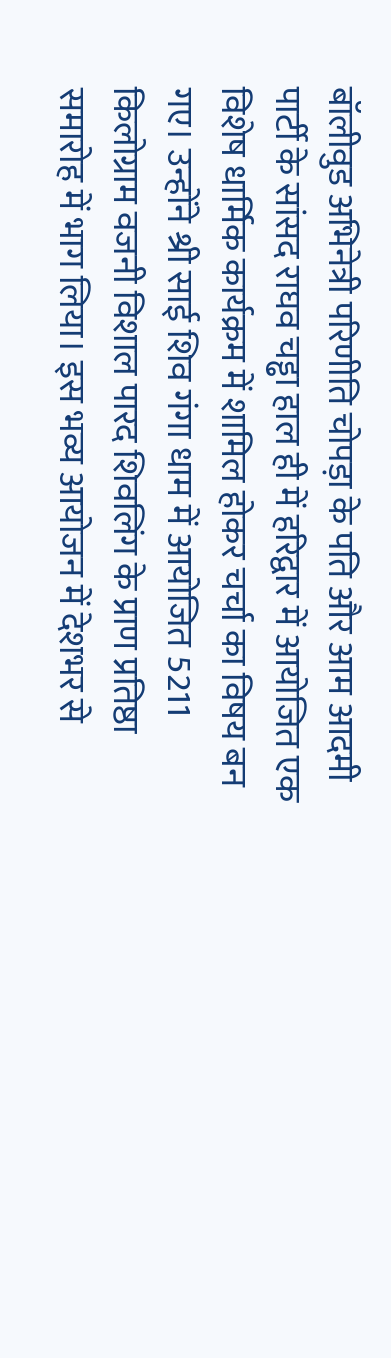बॉलीवुड अभिनेत्री परिणीति चोपड़ा के पति और आम आदमी पार्टी के सांसद राघव चड्ढा हाल ही में हरिद्वार में आयोजित एक विशेष धार्मिक कार्यक्रम में शामिल होकर चर्चा का विषय बन गए। उन्होंने श्री साई शिव गंगा धाम में आयोजित 5211 किलोग्राम वजनी विशाल पारद शिवलिंग के प्राण प्रतिष्ठा समारोह में भाग लिया। इस भव्य आयोजन में देशभर से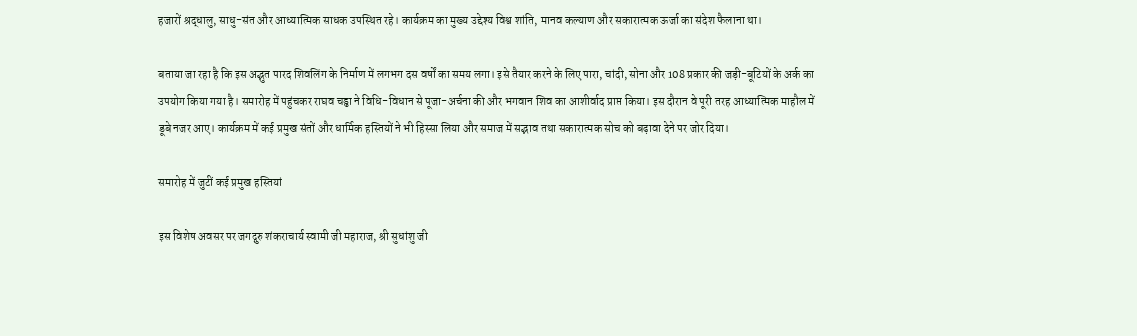हजारों श्रद्धालु, साधु-संत और आध्यात्मिक साधक उपस्थित रहे। कार्यक्रम का मुख्य उद्देश्य विश्व शांति, मानव कल्याण और सकारात्मक ऊर्जा का संदेश फैलाना था।

बताया जा रहा है कि इस अद्भुत पारद शिवलिंग के निर्माण में लगभग दस वर्षों का समय लगा। इसे तैयार करने के लिए पारा, चांदी, सोना और 108 प्रकार की जड़ी-बूटियों के अर्क का उपयोग किया गया है। समारोह में पहुंचकर राघव चड्ढा ने विधि-विधान से पूजा-अर्चना की और भगवान शिव का आशीर्वाद प्राप्त किया। इस दौरान वे पूरी तरह आध्यात्मिक माहौल में डूबे नजर आए। कार्यक्रम में कई प्रमुख संतों और धार्मिक हस्तियों ने भी हिस्सा लिया और समाज में सद्भाव तथा सकारात्मक सोच को बढ़ावा देने पर जोर दिया।

समारोह में जुटीं कई प्रमुख हस्तियां

इस विशेष अवसर पर जगद्गुरु शंकराचार्य स्वामी जी महाराज, श्री सुधांशु जी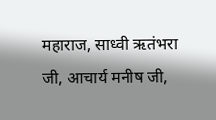महाराज, साध्वी ऋतंभरा जी, आचार्य मनीष जी,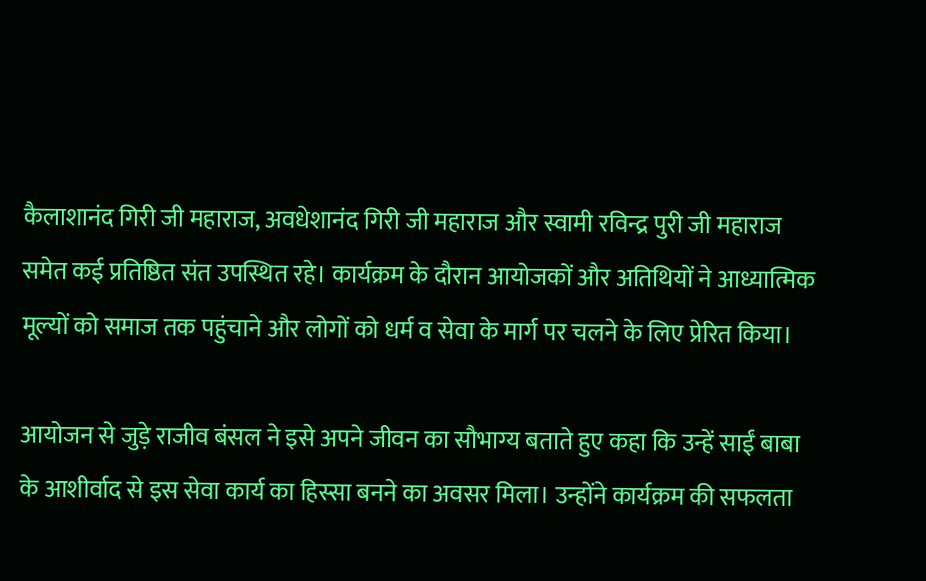कैलाशानंद गिरी जी महाराज, अवधेशानंद गिरी जी महाराज और स्वामी रविन्द्र पुरी जी महाराज समेत कई प्रतिष्ठित संत उपस्थित रहे। कार्यक्रम के दौरान आयोजकों और अतिथियों ने आध्यात्मिक मूल्यों को समाज तक पहुंचाने और लोगों को धर्म व सेवा के मार्ग पर चलने के लिए प्रेरित किया।

आयोजन से जुड़े राजीव बंसल ने इसे अपने जीवन का सौभाग्य बताते हुए कहा कि उन्हें साईं बाबा के आशीर्वाद से इस सेवा कार्य का हिस्सा बनने का अवसर मिला। उन्होंने कार्यक्रम की सफलता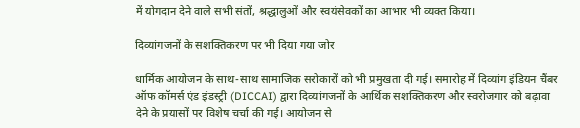में योगदान देने वाले सभी संतों, श्रद्धालुओं और स्वयंसेवकों का आभार भी व्यक्त किया।

दिव्यांगजनों के सशक्तिकरण पर भी दिया गया जोर

धार्मिक आयोजन के साथ-साथ सामाजिक सरोकारों को भी प्रमुखता दी गई। समारोह में दिव्यांग इंडियन चैंबर ऑफ कॉमर्स एंड इंडस्ट्री (DICCAI) द्वारा दिव्यांगजनों के आर्थिक सशक्तिकरण और स्वरोजगार को बढ़ावा देने के प्रयासों पर विशेष चर्चा की गई। आयोजन से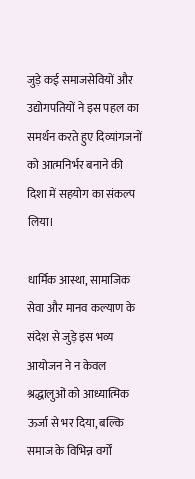जुड़े कई समाजसेवियों और उद्योगपतियों ने इस पहल का समर्थन करते हुए दिव्यांगजनों को आत्मनिर्भर बनाने की दिशा में सहयोग का संकल्प लिया।

धार्मिक आस्था, सामाजिक सेवा और मानव कल्याण के संदेश से जुड़े इस भव्य आयोजन ने न केवल श्रद्धालुओं को आध्यात्मिक ऊर्जा से भर दिया, बल्कि समाज के विभिन्न वर्गों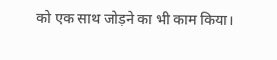को एक साथ जोड़ने का भी काम किया।